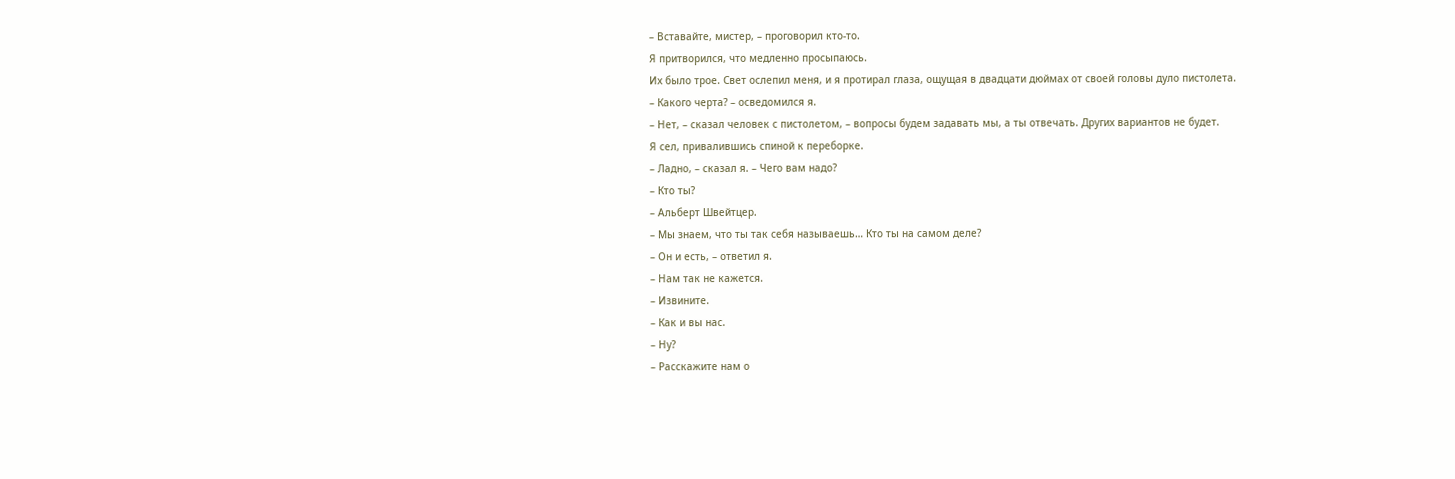– Вставайте, мистер, – проговорил кто-то.
Я притворился, что медленно просыпаюсь.
Их было трое. Свет ослепил меня, и я протирал глаза, ощущая в двадцати дюймах от своей головы дуло пистолета.
– Какого черта? – осведомился я.
– Нет, – сказал человек с пистолетом, – вопросы будем задавать мы, а ты отвечать. Других вариантов не будет.
Я сел, привалившись спиной к переборке.
– Ладно, – сказал я. – Чего вам надо?
– Кто ты?
– Альберт Швейтцер.
– Мы знаем, что ты так себя называешь… Кто ты на самом деле?
– Он и есть, – ответил я.
– Нам так не кажется.
– Извините.
– Как и вы нас.
– Ну?
– Расскажите нам о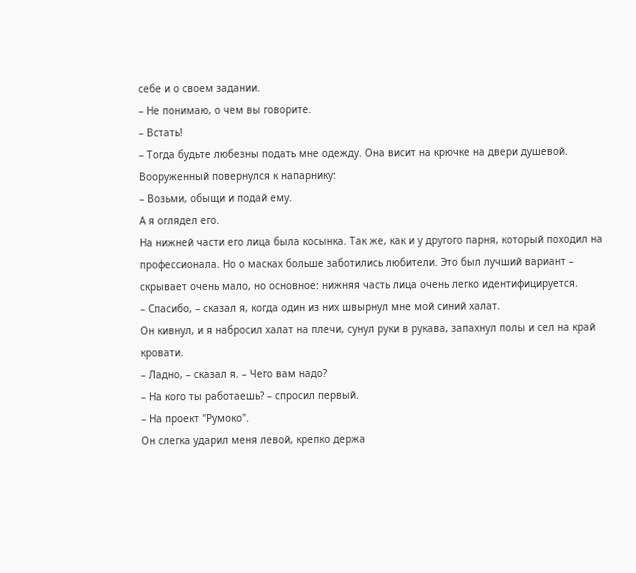себе и о своем задании.
– Не понимаю, о чем вы говорите.
– Встать!
– Тогда будьте любезны подать мне одежду. Она висит на крючке на двери душевой.
Вооруженный повернулся к напарнику:
– Возьми, обыщи и подай ему.
А я оглядел его.
На нижней части его лица была косынка. Так же, как и у другого парня, который походил на профессионала. Но о масках больше заботились любители. Это был лучший вариант – скрывает очень мало, но основное: нижняя часть лица очень легко идентифицируется.
– Спасибо, – сказал я, когда один из них швырнул мне мой синий халат.
Он кивнул, и я набросил халат на плечи, сунул руки в рукава, запахнул полы и сел на край кровати.
– Ладно, – сказал я. – Чего вам надо?
– На кого ты работаешь? – спросил первый.
– На проект "Румоко".
Он слегка ударил меня левой, крепко держа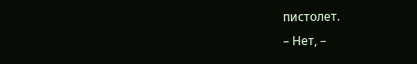пистолет.
– Нет, –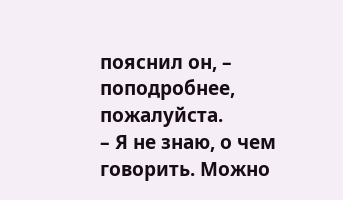пояснил он, – поподробнее, пожалуйста.
– Я не знаю, о чем говорить. Можно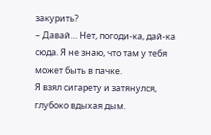закурить?
– Давай… Нет, погоди-ка, дай-ка сюда. Я не знаю, что там у тебя может быть в пачке.
Я взял сигарету и затянулся, глубоко вдыхая дым.